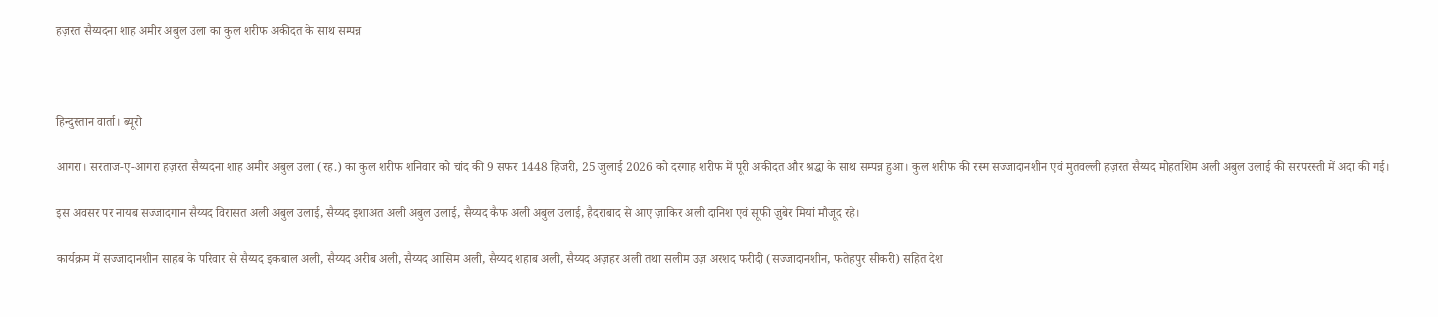हज़रत सैय्यदना शाह अमीर अबुल उला का कुल शरीफ अकीदत के साथ सम्पन्न



हिन्दुस्तान वार्ता। ब्यूरो

आगरा। सरताज-ए-आगरा हज़रत सैय्यदना शाह अमीर अबुल उला (रह.) का कुल शरीफ शनिवार को चांद की 9 सफर 1448 हिजरी, 25 जुलाई 2026 को दरगाह शरीफ में पूरी अकीदत और श्रद्धा के साथ सम्पन्न हुआ। कुल शरीफ की रस्म सज्जादानशीन एवं मुतवल्ली हज़रत सैय्यद मोहतशिम अली अबुल उलाई की सरपरस्ती में अदा की गई।

इस अवसर पर नायब सज्जादगान सैय्यद विरासत अली अबुल उलाई, सैय्यद इशाअत अली अबुल उलाई, सैय्यद कैफ अली अबुल उलाई, हैदराबाद से आए ज़ाकिर अली दानिश एवं सूफी ज़ुबेर मियां मौजूद रहे।

कार्यक्रम में सज्जादानशीन साहब के परिवार से सैय्यद इकबाल अली, सैय्यद अरीब अली, सैय्यद आसिम अली, सैय्यद शहाब अली, सैय्यद अज़हर अली तथा सलीम उज़ अरशद फरीदी (सज्जादानशीन, फतेहपुर सीकरी) सहित देश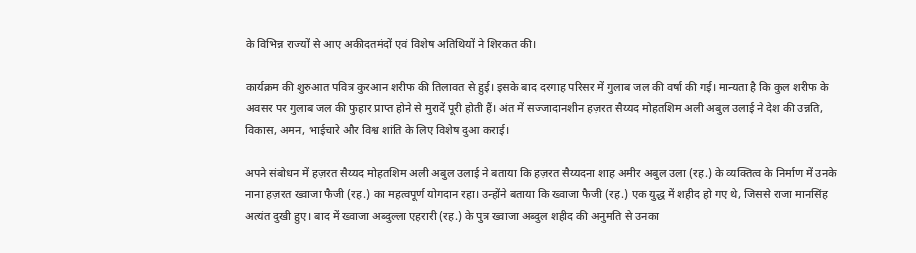के विभिन्न राज्यों से आए अकीदतमंदों एवं विशेष अतिथियों ने शिरकत की।

कार्यक्रम की शुरुआत पवित्र कुरआन शरीफ की तिलावत से हुई। इसके बाद दरगाह परिसर में गुलाब जल की वर्षा की गई। मान्यता है कि कुल शरीफ के अवसर पर गुलाब जल की फुहार प्राप्त होने से मुरादें पूरी होती हैं। अंत में सज्जादानशीन हज़रत सैय्यद मोहतशिम अली अबुल उलाई ने देश की उन्नति, विकास, अमन, भाईचारे और विश्व शांति के लिए विशेष दुआ कराई।

अपने संबोधन में हज़रत सैय्यद मोहतशिम अली अबुल उलाई ने बताया कि हज़रत सैय्यदना शाह अमीर अबुल उला (रह.) के व्यक्तित्व के निर्माण में उनके नाना हज़रत ख्वाजा फैजी (रह.) का महत्वपूर्ण योगदान रहा। उन्होंने बताया कि ख्वाजा फैजी (रह.) एक युद्ध में शहीद हो गए थे, जिससे राजा मानसिंह अत्यंत दुखी हुए। बाद में ख्वाजा अब्दुल्ला एहरारी (रह.) के पुत्र ख्वाजा अब्दुल शहीद की अनुमति से उनका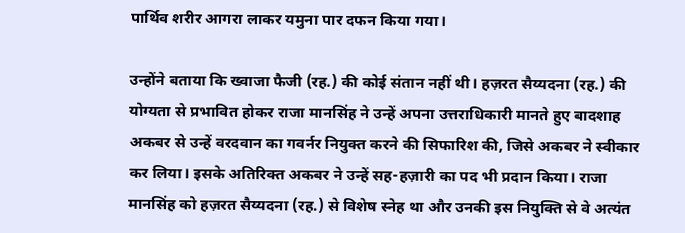पार्थिव शरीर आगरा लाकर यमुना पार दफन किया गया।

उन्होंने बताया कि ख्वाजा फैजी (रह.) की कोई संतान नहीं थी। हज़रत सैय्यदना (रह.) की योग्यता से प्रभावित होकर राजा मानसिंह ने उन्हें अपना उत्तराधिकारी मानते हुए बादशाह अकबर से उन्हें वरदवान का गवर्नर नियुक्त करने की सिफारिश की, जिसे अकबर ने स्वीकार कर लिया। इसके अतिरिक्त अकबर ने उन्हें सह-हज़ारी का पद भी प्रदान किया। राजा मानसिंह को हज़रत सैय्यदना (रह.) से विशेष स्नेह था और उनकी इस नियुक्ति से वे अत्यंत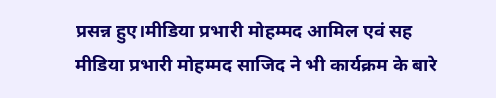प्रसन्न हुए।मीडिया प्रभारी मोहम्मद आमिल एवं सह मीडिया प्रभारी मोहम्मद साजिद ने भी कार्यक्रम के बारे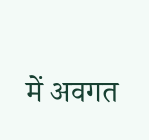में अवगत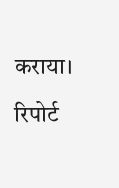कराया।

रिपोर्ट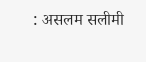: असलम सलीमी